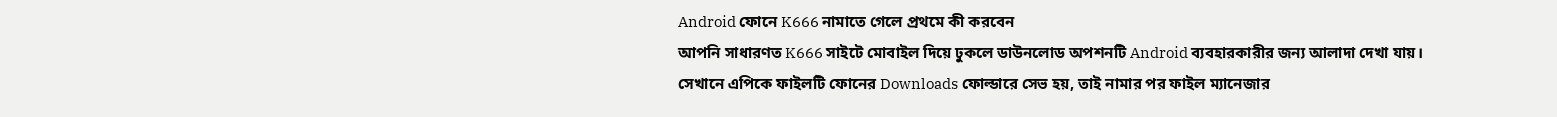Android ফোনে K666 নামাতে গেলে প্রথমে কী করবেন
আপনি সাধারণত K666 সাইটে মোবাইল দিয়ে ঢুকলে ডাউনলোড অপশনটি Android ব্যবহারকারীর জন্য আলাদা দেখা যায়। সেখানে এপিকে ফাইলটি ফোনের Downloads ফোল্ডারে সেভ হয়, তাই নামার পর ফাইল ম্যানেজার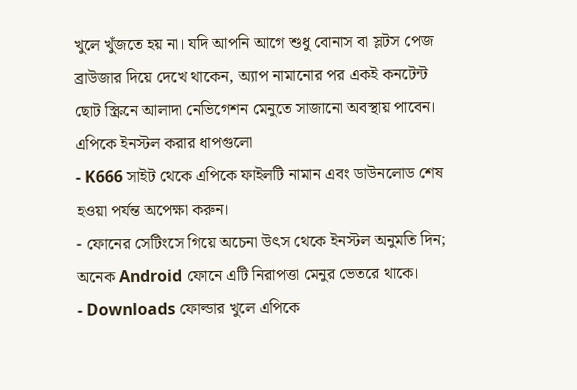খুলে খুঁজতে হয় না। যদি আপনি আগে শুধু বোনাস বা স্লটস পেজ ব্রাউজার দিয়ে দেখে থাকেন, অ্যাপ নামানোর পর একই কনটেন্ট ছোট স্ক্রিনে আলাদা নেভিগেশন মেনুতে সাজানো অবস্থায় পাবেন।
এপিকে ইনস্টল করার ধাপগুলো
- K666 সাইট থেকে এপিকে ফাইলটি নামান এবং ডাউনলোড শেষ হওয়া পর্যন্ত অপেক্ষা করুন।
- ফোনের সেটিংসে গিয়ে অচেনা উৎস থেকে ইনস্টল অনুমতি দিন; অনেক Android ফোনে এটি নিরাপত্তা মেনুর ভেতরে থাকে।
- Downloads ফোল্ডার খুলে এপিকে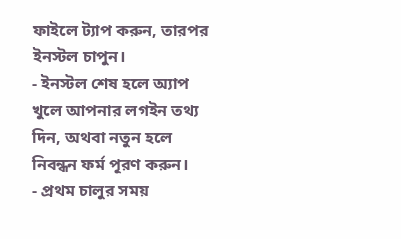ফাইলে ট্যাপ করুন, তারপর ইনস্টল চাপুন।
- ইনস্টল শেষ হলে অ্যাপ খুলে আপনার লগইন তথ্য দিন, অথবা নতুন হলে নিবন্ধন ফর্ম পূরণ করুন।
- প্রথম চালুর সময়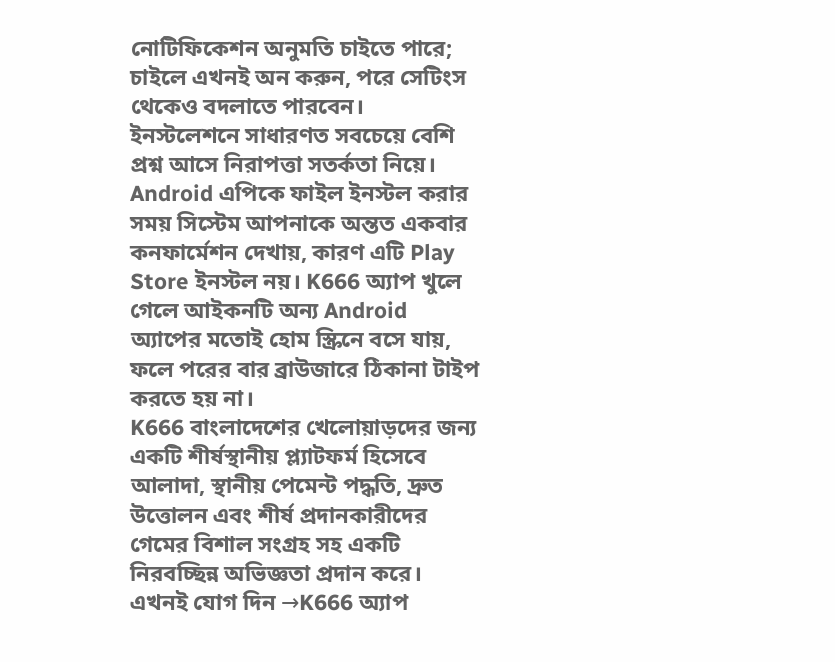নোটিফিকেশন অনুমতি চাইতে পারে; চাইলে এখনই অন করুন, পরে সেটিংস থেকেও বদলাতে পারবেন।
ইনস্টলেশনে সাধারণত সবচেয়ে বেশি প্রশ্ন আসে নিরাপত্তা সতর্কতা নিয়ে। Android এপিকে ফাইল ইনস্টল করার সময় সিস্টেম আপনাকে অন্তত একবার কনফার্মেশন দেখায়, কারণ এটি Play Store ইনস্টল নয়। K666 অ্যাপ খুলে গেলে আইকনটি অন্য Android অ্যাপের মতোই হোম স্ক্রিনে বসে যায়, ফলে পরের বার ব্রাউজারে ঠিকানা টাইপ করতে হয় না।
K666 বাংলাদেশের খেলোয়াড়দের জন্য একটি শীর্ষস্থানীয় প্ল্যাটফর্ম হিসেবে আলাদা, স্থানীয় পেমেন্ট পদ্ধতি, দ্রুত উত্তোলন এবং শীর্ষ প্রদানকারীদের গেমের বিশাল সংগ্রহ সহ একটি নিরবচ্ছিন্ন অভিজ্ঞতা প্রদান করে।
এখনই যোগ দিন →K666 অ্যাপ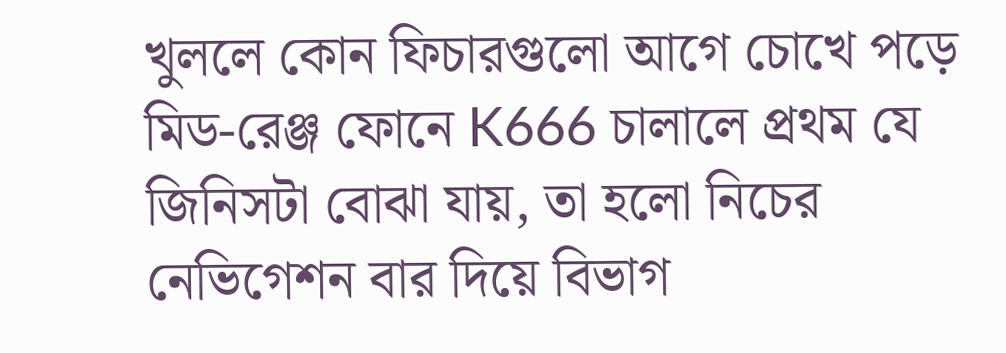খুললে কোন ফিচারগুলো আগে চোখে পড়ে
মিড-রেঞ্জ ফোনে K666 চালালে প্রথম যে জিনিসটা বোঝা যায়, তা হলো নিচের নেভিগেশন বার দিয়ে বিভাগ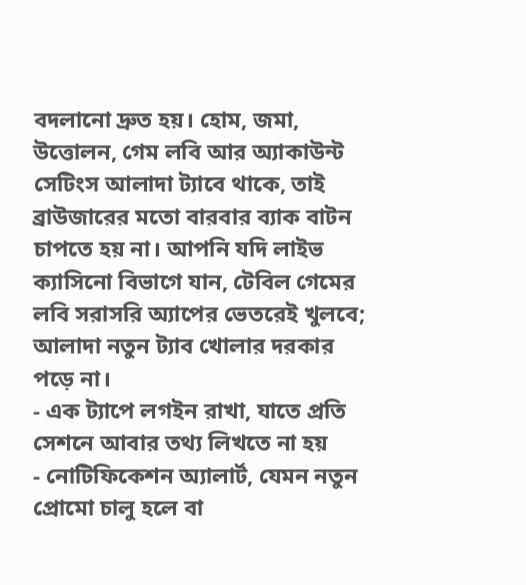বদলানো দ্রুত হয়। হোম, জমা, উত্তোলন, গেম লবি আর অ্যাকাউন্ট সেটিংস আলাদা ট্যাবে থাকে, তাই ব্রাউজারের মতো বারবার ব্যাক বাটন চাপতে হয় না। আপনি যদি লাইভ ক্যাসিনো বিভাগে যান, টেবিল গেমের লবি সরাসরি অ্যাপের ভেতরেই খুলবে; আলাদা নতুন ট্যাব খোলার দরকার পড়ে না।
- এক ট্যাপে লগইন রাখা, যাতে প্রতি সেশনে আবার তথ্য লিখতে না হয়
- নোটিফিকেশন অ্যালার্ট, যেমন নতুন প্রোমো চালু হলে বা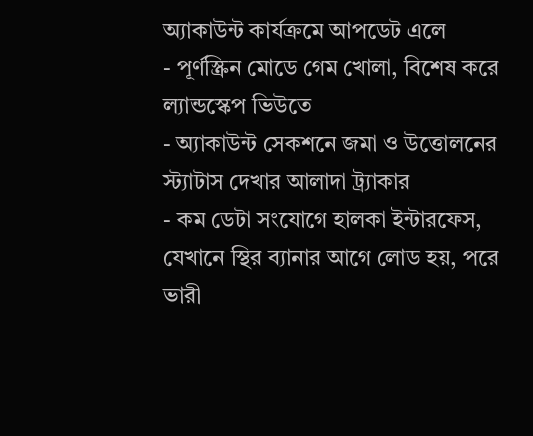অ্যাকাউন্ট কার্যক্রমে আপডেট এলে
- পূর্ণস্ক্রিন মোডে গেম খোলা, বিশেষ করে ল্যান্ডস্কেপ ভিউতে
- অ্যাকাউন্ট সেকশনে জমা ও উত্তোলনের স্ট্যাটাস দেখার আলাদা ট্র্যাকার
- কম ডেটা সংযোগে হালকা ইন্টারফেস, যেখানে স্থির ব্যানার আগে লোড হয়, পরে ভারী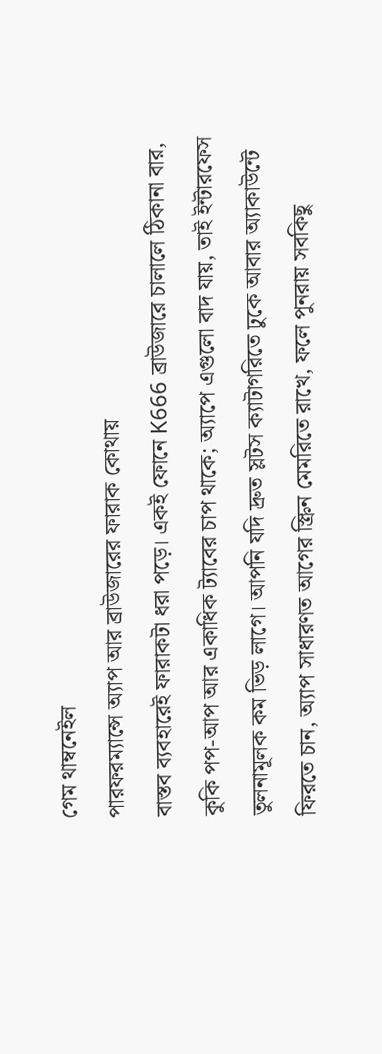গেম থাম্বনেইল
পারফরম্যান্সে অ্যাপ আর ব্রাউজারের ফারাক কোথায়
বাস্তব ব্যবহারেই ফারাকটা ধরা পড়ে। একই ফোনে K666 ব্রাউজারে চালালে ঠিকানা বার, কুকি পপ-আপ আর একাধিক ট্যাবের চাপ থাকে; অ্যাপে এগুলো বাদ যায়, তাই ইন্টারফেস তুলনামূলক কম ভিড় লাগে। আপনি যদি দ্রুত স্লটস ক্যাটাগরিতে ঢুকে আবার অ্যাকাউন্টে ফিরতে চান, অ্যাপ সাধারণত আগের স্ক্রিন মেমরিতে রাখে, ফলে পুনরায় সবকিছু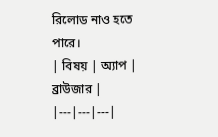রিলোড নাও হতে পারে।
| বিষয় | অ্যাপ | ব্রাউজার |
|---|---|---|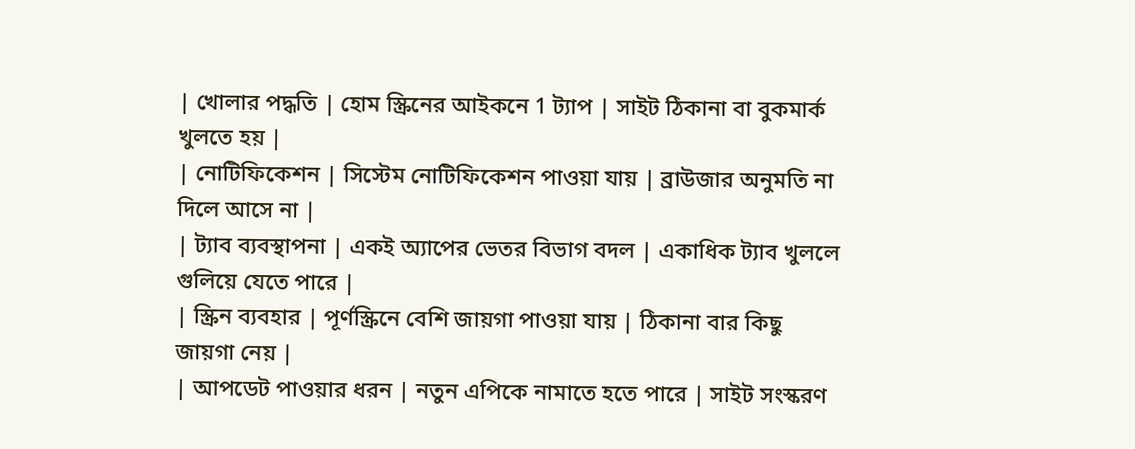| খোলার পদ্ধতি | হোম স্ক্রিনের আইকনে 1 ট্যাপ | সাইট ঠিকানা বা বুকমার্ক খুলতে হয় |
| নোটিফিকেশন | সিস্টেম নোটিফিকেশন পাওয়া যায় | ব্রাউজার অনুমতি না দিলে আসে না |
| ট্যাব ব্যবস্থাপনা | একই অ্যাপের ভেতর বিভাগ বদল | একাধিক ট্যাব খুললে গুলিয়ে যেতে পারে |
| স্ক্রিন ব্যবহার | পূর্ণস্ক্রিনে বেশি জায়গা পাওয়া যায় | ঠিকানা বার কিছু জায়গা নেয় |
| আপডেট পাওয়ার ধরন | নতুন এপিকে নামাতে হতে পারে | সাইট সংস্করণ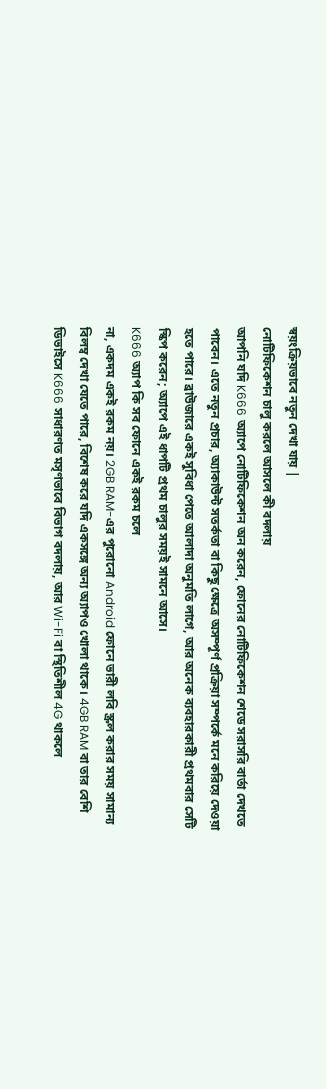স্বয়ংক্রিয়ভাবে নতুন দেখা যায় |
নোটিফিকেশন চালু করলে আসলে কী বদলায়
আপনি যদি K666 অ্যাপে নোটিফিকেশন অন করেন, ফোনের নোটিফিকেশন শেডে সরাসরি বার্তা দেখতে পাবেন। এতে নতুন প্রচার, অ্যাকাউন্ট সতর্কতা বা কিছু ক্ষেত্রে অসম্পূর্ণ প্রক্রিয়া সম্পর্কে মনে করিয়ে দেওয়া হতে পারে। ব্রাউজারে একই সুবিধা পেতে আলাদা অনুমতি লাগে, আর অনেক ব্যবহারকারী প্রথমবার সেটি স্কিপ করেন; অ্যাপে এই ধাপটি প্রথম চালুর সময়ই সামনে আসে।
K666 অ্যাপ কি সব ফোনে একই রকম চলে
না, একদম একই রকম নয়। 2GB RAM-এর পুরোনো Android ফোনে ভারী লবি স্ক্রল করার সময় সামান্য বিলম্ব দেখা যেতে পারে, বিশেষ করে যদি একসঙ্গে অন্য অ্যাপও খোলা থাকে। 4GB RAM বা তার বেশি ডিভাইসে K666 সাধারণত মসৃণভাবে বিভাগ বদলায়, আর Wi-Fi বা স্থিতিশীল 4G থাকলে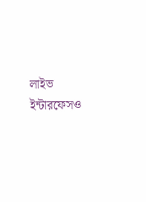লাইভ ইন্টারফেসও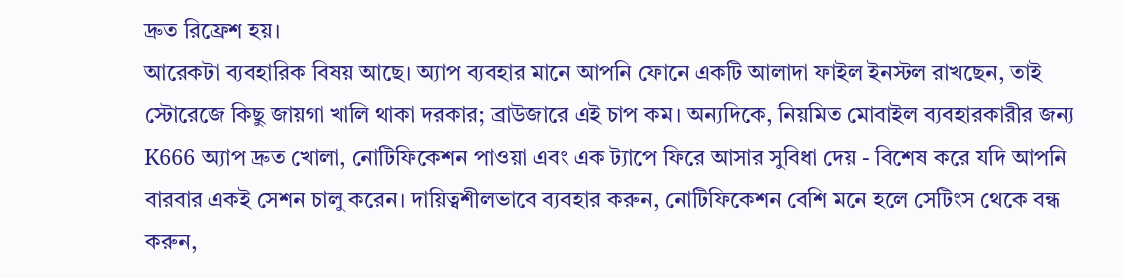দ্রুত রিফ্রেশ হয়।
আরেকটা ব্যবহারিক বিষয় আছে। অ্যাপ ব্যবহার মানে আপনি ফোনে একটি আলাদা ফাইল ইনস্টল রাখছেন, তাই স্টোরেজে কিছু জায়গা খালি থাকা দরকার; ব্রাউজারে এই চাপ কম। অন্যদিকে, নিয়মিত মোবাইল ব্যবহারকারীর জন্য K666 অ্যাপ দ্রুত খোলা, নোটিফিকেশন পাওয়া এবং এক ট্যাপে ফিরে আসার সুবিধা দেয় - বিশেষ করে যদি আপনি বারবার একই সেশন চালু করেন। দায়িত্বশীলভাবে ব্যবহার করুন, নোটিফিকেশন বেশি মনে হলে সেটিংস থেকে বন্ধ করুন,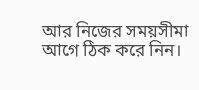আর নিজের সময়সীমা আগে ঠিক করে নিন।